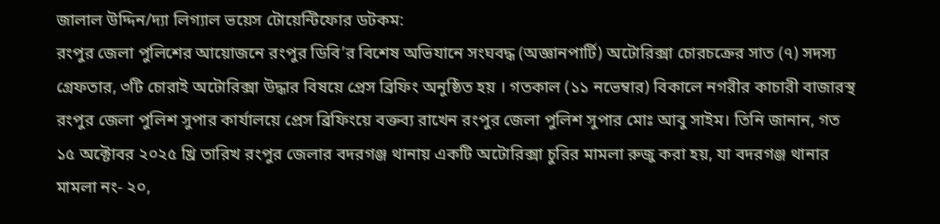জালাল উদ্দিন/দ্যা লিগ্যাল ভয়েস টোয়েন্টিফোর ডটকম:
রংপুর জেলা পুলিশের আয়োজনে রংপুর ডিবি’র বিশেষ অভিযানে সংঘবদ্ধ (অজ্ঞানপার্টি) অটোরিক্সা চোরচক্রের সাত (৭) সদস্য গ্রেফতার, ৩টি চোরাই অটোরিক্সা উদ্ধার বিষয়ে প্রেস ব্রিফিং অনুষ্ঠিত হয় । গতকাল (১১ নভেম্বার) বিকালে নগরীর কাচারী বাজারস্থ রংপুর জেলা পুলিশ সুপার কার্যালয়ে প্রেস ব্রিফিংয়ে বক্তব্য রাখেন রংপুর জেলা পুলিশ সুপার মোঃ আবু সাইম। তিনি জানান, গত ১৫ অক্টোবর ২০২৫ খ্রি তারিখ রংপুর জেলার বদরগঞ্জ থানায় একটি অটোরিক্সা চুরির মামলা রুজু করা হয়, যা বদরগঞ্জ থানার মামলা নং- ২০,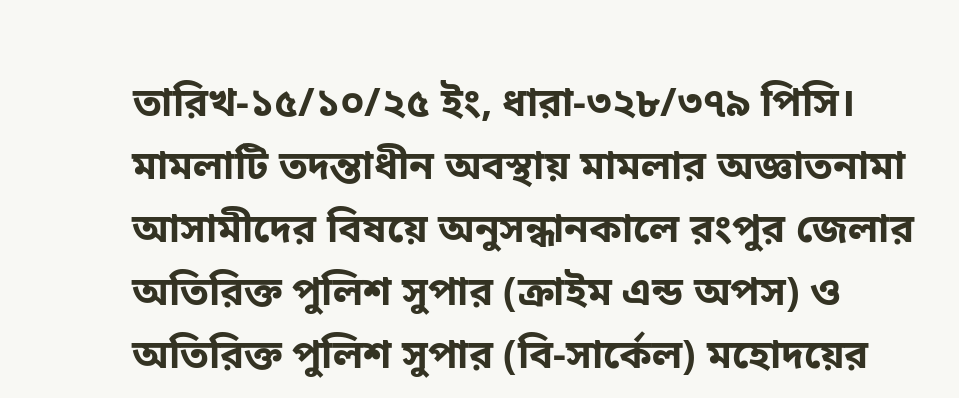তারিখ-১৫/১০/২৫ ইং, ধারা-৩২৮/৩৭৯ পিসি।
মামলাটি তদন্তাধীন অবস্থায় মামলার অজ্ঞাতনামা আসামীদের বিষয়ে অনুসন্ধানকালে রংপুর জেলার অতিরিক্ত পুলিশ সুপার (ক্রাইম এন্ড অপস) ও অতিরিক্ত পুলিশ সুপার (বি-সার্কেল) মহোদয়ের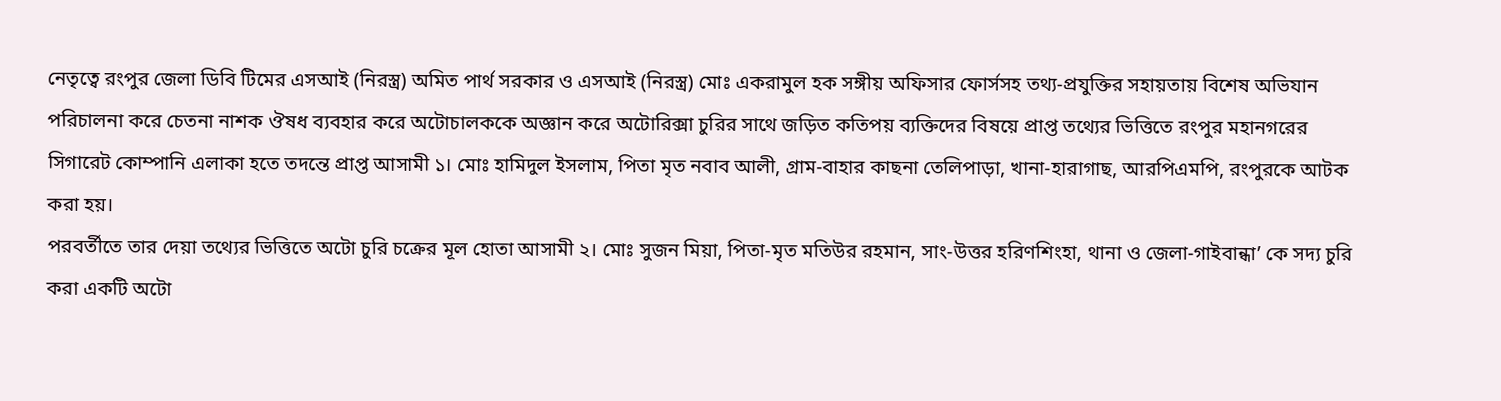নেতৃত্বে রংপুর জেলা ডিবি টিমের এসআই (নিরস্ত্র) অমিত পার্থ সরকার ও এসআই (নিরস্ত্র) মোঃ একরামুল হক সঙ্গীয় অফিসার ফোর্সসহ তথ্য-প্রযুক্তির সহায়তায় বিশেষ অভিযান পরিচালনা করে চেতনা নাশক ঔষধ ব্যবহার করে অটোচালককে অজ্ঞান করে অটোরিক্সা চুরির সাথে জড়িত কতিপয় ব্যক্তিদের বিষয়ে প্রাপ্ত তথ্যের ভিত্তিতে রংপুর মহানগরের সিগারেট কোম্পানি এলাকা হতে তদন্তে প্রাপ্ত আসামী ১। মোঃ হামিদুল ইসলাম, পিতা মৃত নবাব আলী, গ্রাম-বাহার কাছনা তেলিপাড়া, খানা-হারাগাছ, আরপিএমপি, রংপুরকে আটক করা হয়।
পরবর্তীতে তার দেয়া তথ্যের ভিত্তিতে অটো চুরি চক্রের মূল হোতা আসামী ২। মোঃ সুজন মিয়া, পিতা-মৃত মতিউর রহমান, সাং-উত্তর হরিণশিংহা, থানা ও জেলা-গাইবান্ধা’ কে সদ্য চুরি করা একটি অটো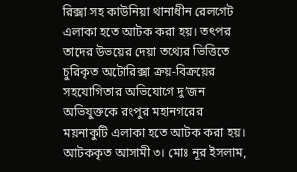রিক্সা সহ কাউনিয়া থানাধীন রেলগেট এলাকা হতে আটক করা হয়। তৎপর তাদের উভয়ের দেয়া তথ্যের ভিত্তিতে চুরিকৃত অটোরিক্সা ক্রয়-বিক্রয়ের সহযোগিতার অভিযোগে দু’জন অভিযুক্তকে রংপুর মহানগরের ময়নাকুটি এলাকা হতে আটক করা হয়। আটককৃত আসামী ৩। মোঃ নূর ইসলাম,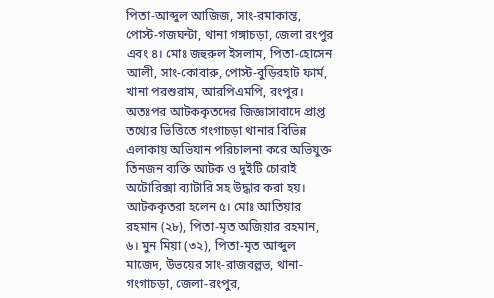পিতা-আব্দুল আজিজ, সাং-রমাকান্ত, পোস্ট-গজঘন্টা, থানা গঙ্গাচড়া, জেলা রংপুর এবং ৪। মোঃ জহুরুল ইসলাম, পিতা-হোসেন আলী, সাং-কোবারু, পোস্ট-বুড়িরহাট ফার্ম, খানা পরশুরাম, আরপিএমপি, রংপুর।
অতঃপর আটককৃতদের জিজ্ঞাসাবাদে প্রাপ্ত তথ্যের ভিত্তিতে গংগাচড়া থানার বিভিন্ন এলাকায় অভিযান পরিচালনা করে অভিযুক্ত তিনজন ব্যক্তি আটক ও দুইটি চোরাই অটোরিক্সা ব্যাটারি সহ উদ্ধার করা হয়। আটককৃতরা হলেন ৫। মোঃ আতিয়ার রহমান (২৮), পিতা-মৃত অজিয়ার রহমান, ৬। মুন মিয়া (৩২), পিতা-মৃত আব্দুল মাজেদ, উভয়ের সাং-রাজবল্লভ, থানা-গংগাচড়া, জেলা-রংপুর,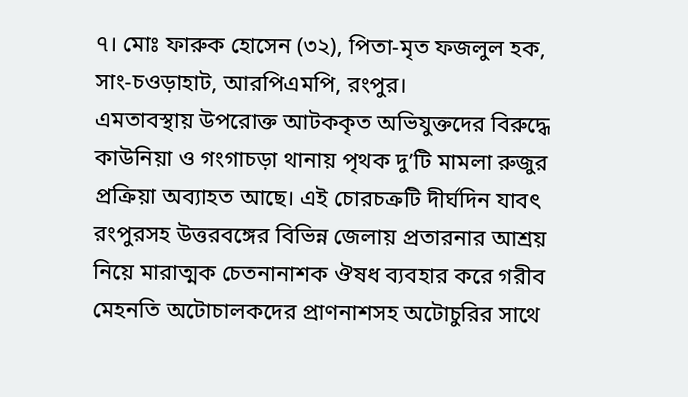৭। মোঃ ফারুক হোসেন (৩২), পিতা-মৃত ফজলুল হক, সাং-চওড়াহাট, আরপিএমপি, রংপুর।
এমতাবস্থায় উপরোক্ত আটককৃত অভিযুক্তদের বিরুদ্ধে কাউনিয়া ও গংগাচড়া থানায় পৃথক দু’টি মামলা রুজুর প্রক্রিয়া অব্যাহত আছে। এই চোরচক্রটি দীর্ঘদিন যাবৎ রংপুরসহ উত্তরবঙ্গের বিভিন্ন জেলায় প্রতারনার আশ্রয় নিয়ে মারাত্মক চেতনানাশক ঔষধ ব্যবহার করে গরীব মেহনতি অটোচালকদের প্রাণনাশসহ অটোচুরির সাথে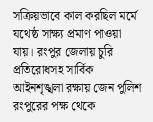সক্রিয়ভাবে কাল করছিল মর্মে যথেষ্ঠ সাক্ষ্য প্রমাণ পাওয়া যায়। রংপুর জেলায় চুরি প্রতিরোধসহ সার্বিক আইনশৃঙ্খলা রক্ষায় জেন পুলিশ রংপুরের পক্ষ থেকে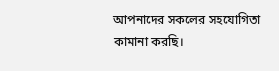আপনাদের সকলের সহযোগিতা কামানা করছি।